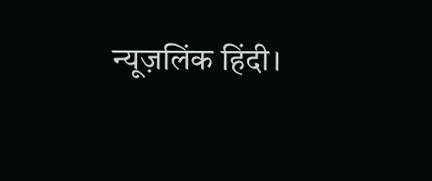न्यूज़लिंक हिंदी।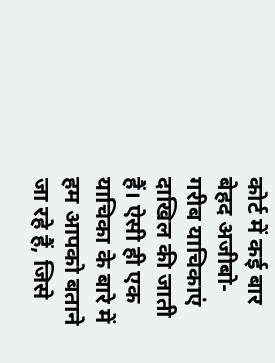कोर्ट में कई बार बेहद अजीबो-गरीब याचिकाएं दाखिल की जाती हैं। ऐसी ही एक याचिका के बारे में हम आपको बताने जा रहे हैं, जिसे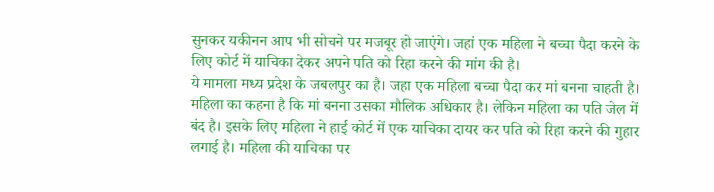सुनकर यकीनन आप भी सोचने पर मजबूर हो जाएंगे। जहां एक महिला ने बच्चा पैदा करने के लिए कोर्ट में याचिका देकर अपने पति को रिहा करने की मांग की है।
ये मामला मध्य प्रदेश के जबलपुर का है। जहा एक महिला बच्चा पैदा कर मां बनना चाहती है। महिला का कहना है कि मां बनना उसका मौलिक अधिकार है। लेकिन महिला का पति जेल में बंद है। इसके लिए महिला ने हाई कोर्ट में एक याचिका दायर कर पति को रिहा करने की गुहार लगाई है। महिला की याचिका पर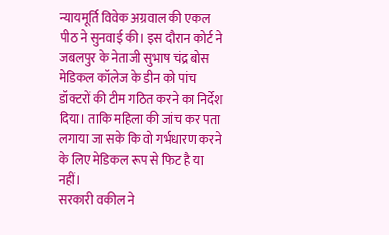न्यायमूर्ति विवेक अग्रवाल की एकल पीठ ने सुनवाई की। इस दौरान कोर्ट ने जबलपुर के नेताजी सुभाष चंद्र बोस मेडिकल कॉलेज के डीन को पांच डॉक्टरों की टीम गठित करने का निर्देश दिया। ताकि महिला की जांच कर पता लगाया जा सके कि वो गर्भधारण करने के लिए मेडिकल रूप से फिट है या नहीं।
सरकारी वकील ने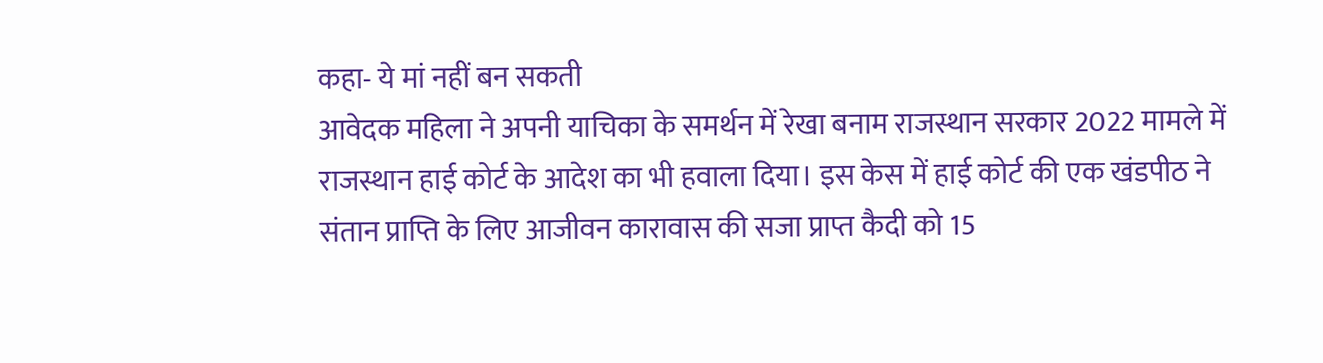कहा- ये मां नहीं बन सकती
आवेदक महिला ने अपनी याचिका के समर्थन में रेखा बनाम राजस्थान सरकार 2022 मामले में राजस्थान हाई कोर्ट के आदेश का भी हवाला दिया। इस केस में हाई कोर्ट की एक खंडपीठ ने संतान प्राप्ति के लिए आजीवन कारावास की सजा प्राप्त कैदी को 15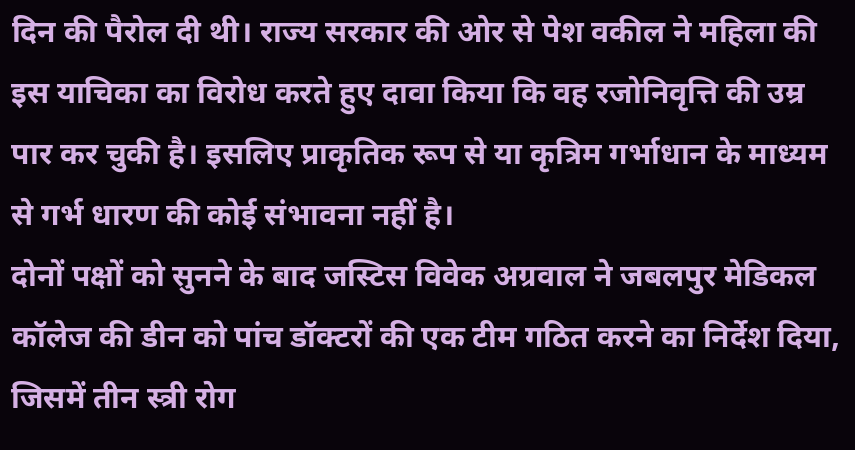दिन की पैरोल दी थी। राज्य सरकार की ओर से पेश वकील ने महिला की इस याचिका का विरोध करते हुए दावा किया कि वह रजोनिवृत्ति की उम्र पार कर चुकी है। इसलिए प्राकृतिक रूप से या कृत्रिम गर्भाधान के माध्यम से गर्भ धारण की कोई संभावना नहीं है।
दोनों पक्षों को सुनने के बाद जस्टिस विवेक अग्रवाल ने जबलपुर मेडिकल कॉलेज की डीन को पांच डॉक्टरों की एक टीम गठित करने का निर्देश दिया, जिसमें तीन स्त्री रोग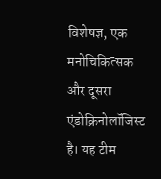विशेषज्ञ, एक मनोचिकित्सक और दूसरा एंडोक्रिनोलॉजिस्ट है। यह टीम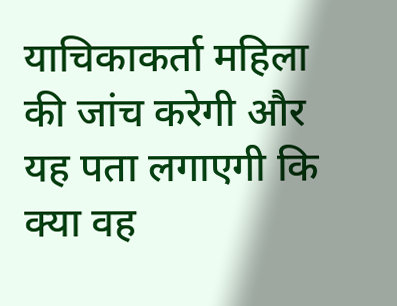याचिकाकर्ता महिला की जांच करेगी और यह पता लगाएगी कि क्या वह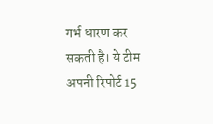गर्भ धारण कर सकती है। ये टीम अपनी रिपोर्ट 15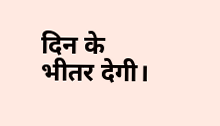दिन के भीतर देगी।